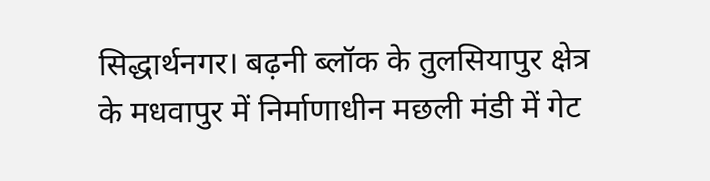सिद्धार्थनगर। बढ़नी ब्लॉक के तुलसियापुर क्षेत्र के मधवापुर में निर्माणाधीन मछली मंडी में गेट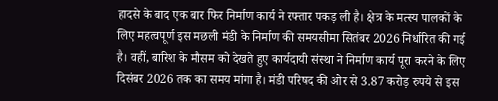हादसे के बाद एक बार फिर निर्माण कार्य ने रफ्तार पकड़ ली है। क्षेत्र के मत्स्य पालकों के लिए महत्वपूर्ण इस मछली मंडी के निर्माण की समयसीमा सितंबर 2026 निर्धारित की गई है। वहीं, बारिश के मौसम को देखते हुए कार्यदायी संस्था ने निर्माण कार्य पूरा करने के लिए दिसंबर 2026 तक का समय मांगा है। मंडी परिषद की ओर से 3.87 करोड़ रुपये से इस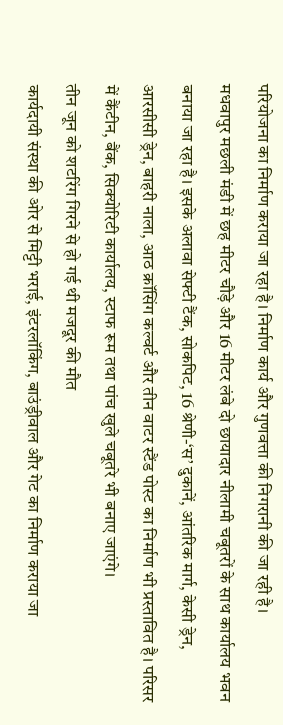परियोजना का निर्माण कराया जा रहा है। निर्माण कार्य और गुणवत्ता की निगरानी की जा रही है।
मधवापुर मछली मंडी में छह मीटर चौड़े और 16 मीटर लंबे दो छायादार नीलामी चबूतरों के साथ कार्यालय भवन बनाया जा रहा है। इसके अलावा सेफ्टी टैंक, सोकपिट, 16 श्रेणी-‘स’ दुकानें, आंतरिक मार्ग, केसी ड्रेन, आरसीसी ड्रेन, बाहरी नाला, आठ क्रॉसिंग कल्वर्ट और तीन वाटर स्टैंड पोस्ट का निर्माण भी प्रस्तावित है। परिसर में कैंटीन, बैंक, सिक्योरिटी कार्यालय, स्टाफ रूम तथा पांच खुले चबूतरे भी बनाए जाएंगे।
तीन जून को शटरिंग गिरने से हो गई थी मजदूर की मौत
कार्यदायी संस्था की ओर से मिट्टी भराई, इंटरलॉकिंग, बाउंड्रीवाल और गेट का निर्माण कराया जा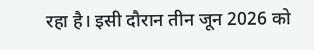रहा है। इसी दौरान तीन जून 2026 को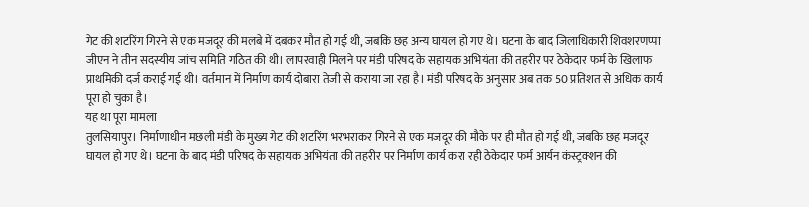गेट की शटरिंग गिरने से एक मजदूर की मलबे में दबकर मौत हो गई थी, जबकि छह अन्य घायल हो गए थे। घटना के बाद जिलाधिकारी शिवशरणप्पा जीएन ने तीन सदस्यीय जांच समिति गठित की थी। लापरवाही मिलने पर मंडी परिषद के सहायक अभियंता की तहरीर पर ठेकेदार फर्म के खिलाफ प्राथमिकी दर्ज कराई गई थी। वर्तमान में निर्माण कार्य दोबारा तेजी से कराया जा रहा है। मंडी परिषद के अनुसार अब तक 50 प्रतिशत से अधिक कार्य पूरा हो चुका है।
यह था पूरा मामला
तुलसियापुर। निर्माणाधीन मछली मंडी के मुख्य गेट की शटरिंग भरभराकर गिरने से एक मजदूर की मौके पर ही मौत हो गई थी, जबकि छह मजदूर घायल हो गए थे। घटना के बाद मंडी परिषद के सहायक अभियंता की तहरीर पर निर्माण कार्य करा रही ठेकेदार फर्म आर्यन कंस्ट्रक्शन की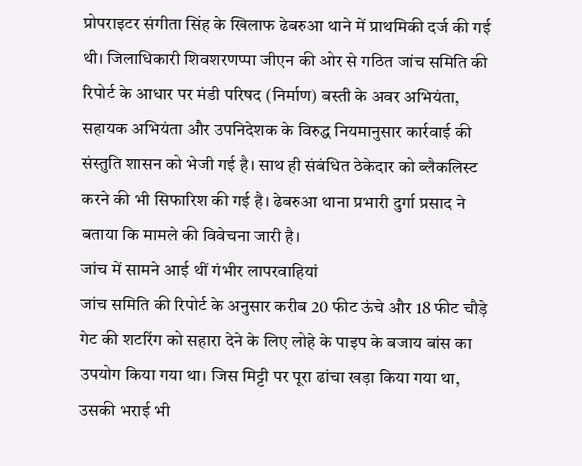प्रोपराइटर संगीता सिंह के खिलाफ ढेबरुआ थाने में प्राथमिकी दर्ज की गई थी। जिलाधिकारी शिवशरणप्पा जीएन की ओर से गठित जांच समिति की रिपोर्ट के आधार पर मंडी परिषद (निर्माण) बस्ती के अवर अभियंता, सहायक अभियंता और उपनिदेशक के विरुद्ध नियमानुसार कार्रवाई की संस्तुति शासन को भेजी गई है। साथ ही संबंधित ठेकेदार को ब्लैकलिस्ट करने की भी सिफारिश की गई है। ढेबरुआ थाना प्रभारी दुर्गा प्रसाद ने बताया कि मामले की विवेचना जारी है।
जांच में सामने आई थीं गंभीर लापरवाहियां
जांच समिति की रिपोर्ट के अनुसार करीब 20 फीट ऊंचे और 18 फीट चौड़े गेट की शटरिंग को सहारा देने के लिए लोहे के पाइप के बजाय बांस का उपयोग किया गया था। जिस मिट्टी पर पूरा ढांचा खड़ा किया गया था, उसकी भराई भी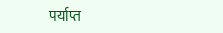पर्याप्त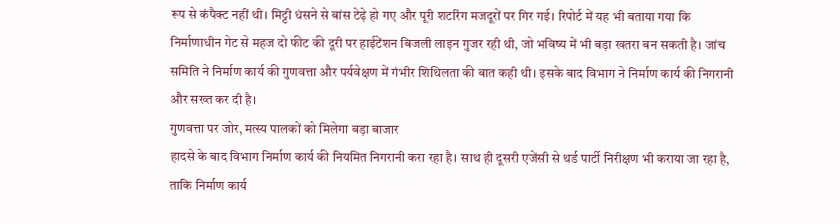रूप से कंपैक्ट नहीं थी। मिट्टी धंसने से बांस टेढ़े हो गए और पूरी शटरिंग मजदूरों पर गिर गई। रिपोर्ट में यह भी बताया गया कि निर्माणाधीन गेट से महज दो फीट की दूरी पर हाईटेंशन बिजली लाइन गुजर रही थी, जो भविष्य में भी बड़ा खतरा बन सकती है। जांच समिति ने निर्माण कार्य की गुणवत्ता और पर्यवेक्षण में गंभीर शिथिलता की बात कही थी। इसके बाद विभाग ने निर्माण कार्य की निगरानी और सख्त कर दी है।
गुणवत्ता पर जोर, मत्स्य पालकों को मिलेगा बड़ा बाजार
हादसे के बाद विभाग निर्माण कार्य की नियमित निगरानी करा रहा है। साथ ही दूसरी एजेंसी से थर्ड पार्टी निरीक्षण भी कराया जा रहा है, ताकि निर्माण कार्य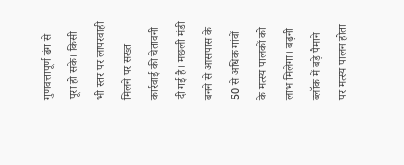गुणवत्तापूर्ण ढंग से पूरा हो सके। किसी भी स्तर पर लापरवाही मिलने पर सख्त कार्रवाई की चेतावनी दी गई है। मछली मंडी बनने से आसपास के 50 से अधिक गांवों के मत्स्य पालकों को लाभ मिलेगा। बढ़नी ब्लॉक में बड़े पैमाने पर मत्स्य पालन होता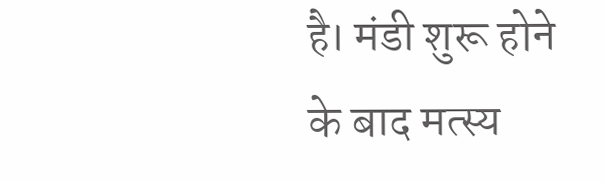है। मंडी शुरू होने के बाद मत्स्य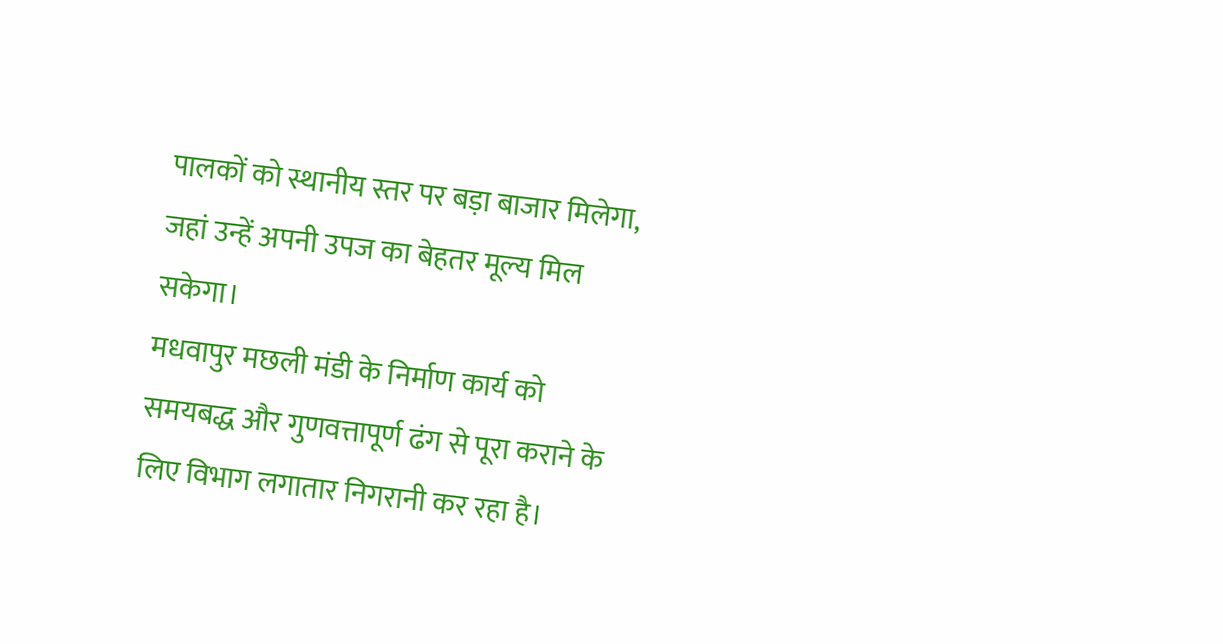पालकों को स्थानीय स्तर पर बड़ा बाजार मिलेगा, जहां उन्हें अपनी उपज का बेहतर मूल्य मिल सकेगा।
मधवापुर मछली मंडी के निर्माण कार्य को समयबद्ध और गुणवत्तापूर्ण ढंग से पूरा कराने के लिए विभाग लगातार निगरानी कर रहा है।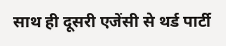साथ ही दूसरी एजेंसी से थर्ड पार्टी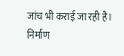जांच भी कराई जा रही है। निर्माण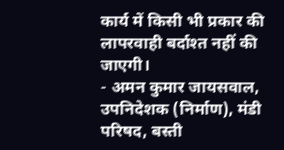कार्य में किसी भी प्रकार की लापरवाही बर्दाश्त नहीं की जाएगी।
- अमन कुमार जायसवाल, उपनिदेशक (निर्माण), मंडी परिषद, बस्ती